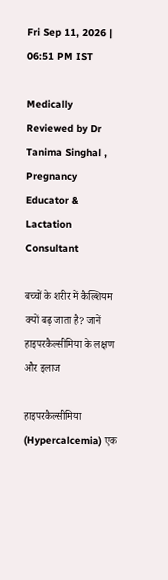Fri Sep 11, 2026 | 06:51 PM IST

Medically Reviewed by Dr Tanima Singhal , Pregnancy Educator & Lactation Consultant

बच्चों के शरीर में कैल्शियम क्‍यों बढ़ जाता है? जानें हाइपरकैल्सीमिया के लक्षण और इलाज

हाइपरकैल्सीमिया (Hypercalcemia) एक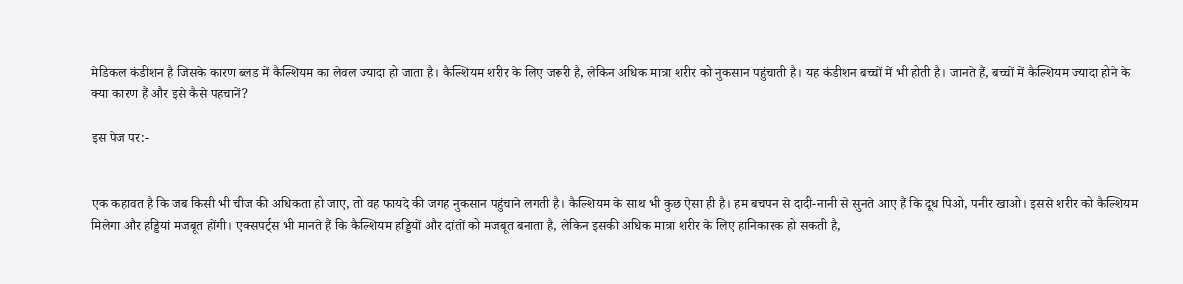मेड‍िकल कंडीशन है ज‍िसके कारण ब्‍लड में कैल्‍श‍ियम का लेवल ज्‍यादा हो जाता है। कैल्‍श‍ियम शरीर के ल‍िए जरूरी है, लेक‍िन अध‍िक मात्रा शरीर को नुकसान पहुंचाती है। यह कंडीशन बच्‍चों में भी होती है। जानते हैं, बच्‍चों में कैल्‍श‍ियम ज्‍यादा होने के क्‍या कारण हैं और इसे कैसे पहचानें?

इस पेज पर:-


एक कहावत है क‍ि जब क‍िसी भी चीज की अध‍िकता हो जाए, तो वह फायदे की जगह नुकसान पहुंचाने लगती है। कैल्‍श‍ियम के साथ भी कुछ ऐसा ही है। हम बचपन से दादी-नानी से सुनते आए हैं क‍ि दूध प‍िओ, पनीर खाओ। इससे शरीर को कैल्‍श‍ियम म‍िलेगा और हड्डि‍यां मजबूत होंगी। एक्‍सपर्ट्स भी मानते हैं क‍ि कैल्‍श‍ियम हड्ड‍ियों और दांतों को मजबूत बनाता है, लेक‍िन इसकी अध‍िक मात्रा शरीर के ल‍िए हान‍िकारक हो सकती है,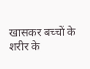खासकर बच्‍चों के शरीर के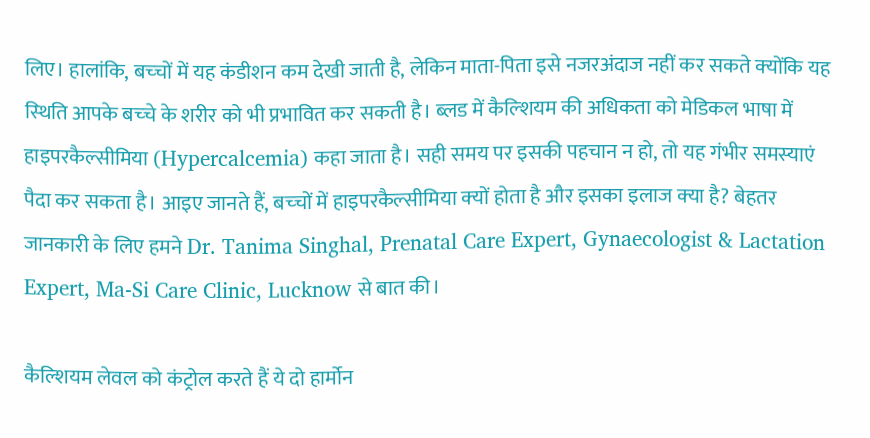ल‍िए। हालांक‍ि, बच्‍चों में यह कंडीशन कम देखी जाती है, लेक‍िन माता-प‍िता इसे नजरअंदाज नहीं कर सकते क्‍योंक‍ि यह स्‍थ‍िति‍ आपके बच्‍चे के शरीर को भी प्रभाव‍ित कर सकती है। ब्‍लड में कैल्‍श‍ियम की अध‍िकता को मेड‍िकल भाषा में हाइपरकैल्सीमिया (Hypercalcemia) कहा जाता है। सही समय पर इसकी पहचान न हो, तो यह गंभीर समस्‍याएं पैदा कर सकता है। आइए जानते हैं, बच्‍चों में हाइपरकैल्सीमिया क्‍यों होता है और इसका इलाज क्‍या है? बेहतर जानकारी के ल‍िए हमने Dr. Tanima Singhal, Prenatal Care Expert, Gynaecologist & Lactation Expert, Ma-Si Care Clinic, Lucknow से बात की।

कैल्‍शि‍यम लेवल को कंट्रोल करते हैं ये दो हार्मोन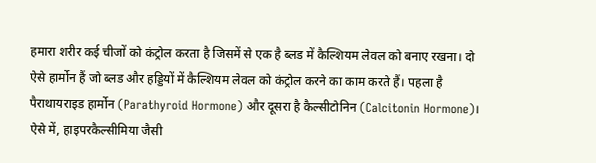हमारा शरीर कई चीजों को कंट्रोल करता है ज‍िसमें से एक है ब्‍लड में कैल्‍श‍ियम लेवल को बनाए रखना। दो ऐसे हार्मोन हैं जो ब्‍लड और हड्ड‍ियों में कैल्‍श‍ियम लेवल को कंट्रोल करने का काम करते हैं। पहला है पैराथायराइड हार्मोन (Parathyroid Hormone) और दूसरा है कैल्सीटोनिन (Calcitonin Hormone)। ऐसे में, हाइपरकैल्सीमिया जैसी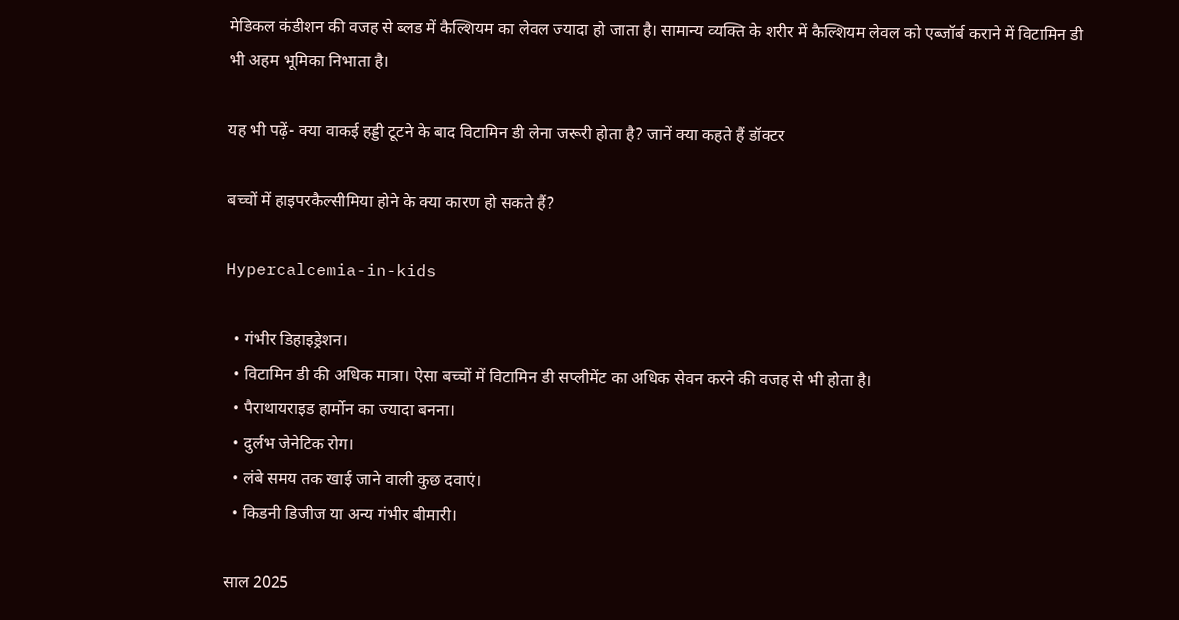मेड‍िकल कंडीशन की वजह से ब्‍लड में कैल्‍श‍ियम का लेवल ज्‍यादा हो जाता है। सामान्‍य व्‍यक्‍त‍ि के शरीर में कैल्‍शि‍यम लेवल को एब्‍जॉर्ब कराने में व‍िटाम‍िन डी भी अहम भूम‍िका न‍िभाता है।

यह भी पढ़ें- क्या वाकई हड्डी टूटने के बाद विटामिन डी लेना जरूरी होता है? जानें क्या कहते हैं डॉक्टर

बच्चों में हाइपरकैल्सीमिया होने के क्‍या कारण हो सकते हैं?

Hypercalcemia-in-kids

  • गंभीर ड‍िहाइड्रेशन।
  • व‍िटाम‍िन डी की अध‍िक मात्रा। ऐसा बच्‍चों में व‍िटाम‍िन डी सप्‍लीमेंट का अध‍िक सेवन करने की वजह से भी होता है।
  • पैराथायराइड हार्मोन का ज्‍यादा बनना।
  • दुर्लभ जेनेट‍िक रोग।
  • लंबे समय तक खाई जाने वाली कुछ दवाएं।
  • क‍िडनी ड‍िजीज या अन्‍य गंभीर बीमारी।

साल 2025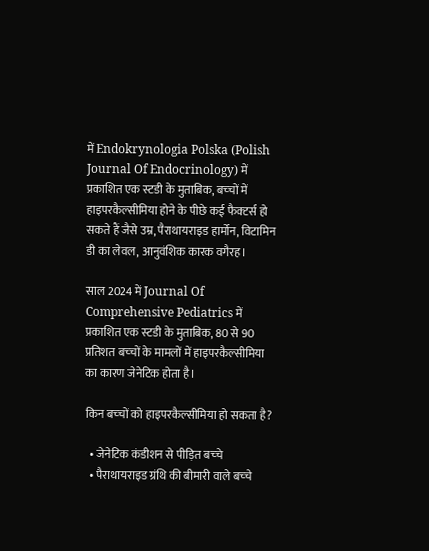में Endokrynologia Polska (Polish Journal Of Endocrinology) में प्रकाश‍ित एक स्‍टडी के मुताब‍िक, बच्‍चों में हाइपरकैल्‍सीम‍िया होने के पीछे कई फैक्‍टर्स हो सकते हैं जैसे उम्र, पैराथायराइड हार्मोन, व‍िटाम‍िन डी का लेवल, आनुवंश‍िक कारक वगैरह।

साल 2024 में Journal Of Comprehensive Pediatrics में प्रकाश‍ित एक स्‍टडी के मुताब‍िक, 80 से 90 प्रत‍िशत बच्‍चों के मामलों में हाइपरकैल्सीमिया का कारण जेनेट‍िक होता है।

क‍िन बच्‍चों को हाइपरकैल्‍सीम‍िया हो सकता है?

  • जेनेट‍िक कंडीशन से पीड़ि‍त बच्‍चे
  • पैराथायराइड ग्रंथ‍ि की बीमारी वाले बच्‍चे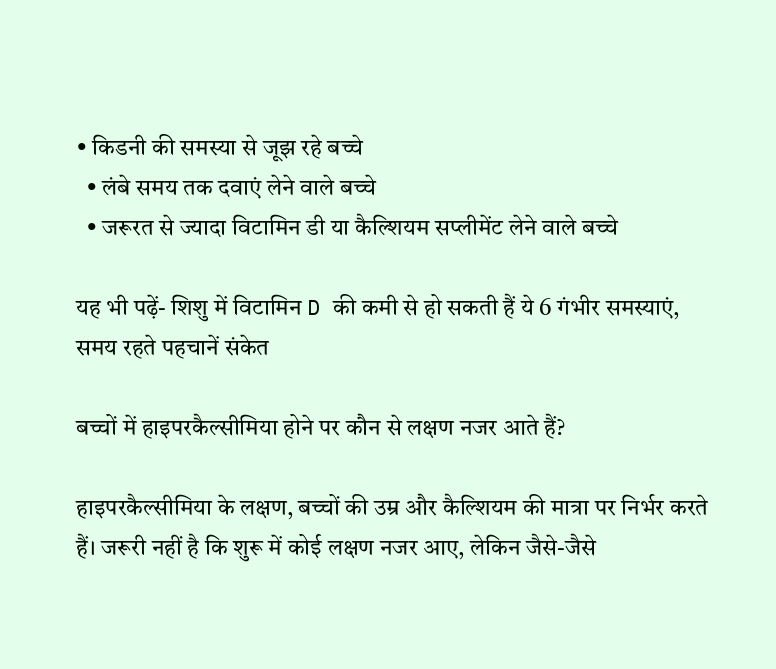• क‍िडनी की समस्‍या से जूझ रहे बच्‍चे
  • लंबे समय तक दवाएं लेने वाले बच्‍चे
  • जरूरत से ज्‍यादा व‍िटाम‍िन डी या कैल्‍श‍ियम सप्‍लीमेंट लेने वाले बच्‍चे

यह भी पढ़ें- शिशु में विटामिन D की कमी से हो सकती हैं ये 6 गंभीर समस्याएं, समय रहते पहचानें संकेत

बच्चों में हाइपरकैल्सीमिया होने पर कौन से लक्षण नजर आते हैं?

हाइपरकैल्सीमिया के लक्षण, बच्‍चों की उम्र और कैल्‍श‍ियम की मात्रा पर न‍िर्भर करते हैं। जरूरी नहीं है क‍ि शुरू में कोई लक्षण नजर आए, लेक‍िन जैसे-जैसे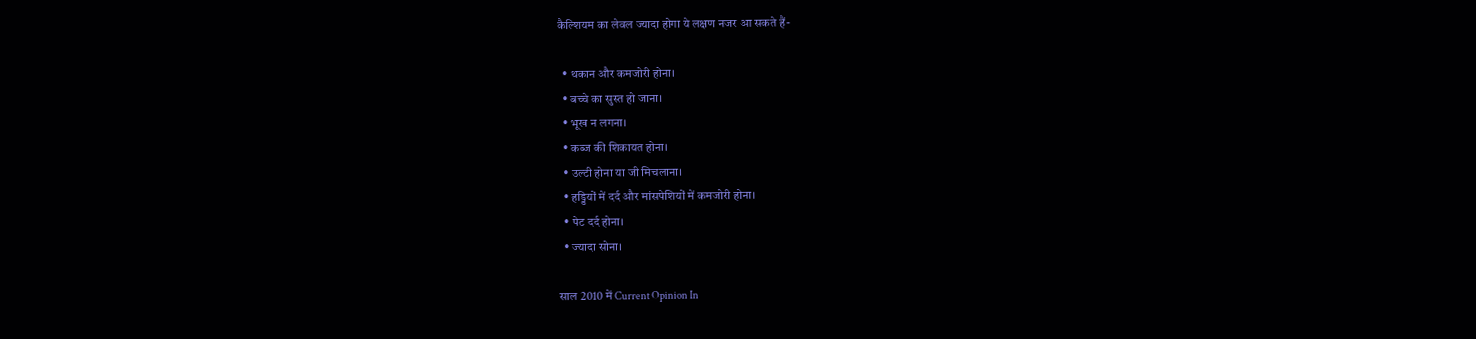कैल्‍श‍ियम का लेवल ज्‍यादा होगा ये लक्षण नजर आ सकते हैं-

  • थकान और कमजोरी होना।
  • बच्‍चे का सुस्‍त हो जाना।
  • भूख न लगना।
  • कब्‍ज की श‍िकायत होना।
  • उल्‍टी होना या जी म‍िचलाना।
  • हड्ड‍ियों में दर्द और मांसपेश‍ियों में कमजोरी होना।
  • पेट दर्द होना।
  • ज्‍यादा सोना।

साल 2010 में Current Opinion In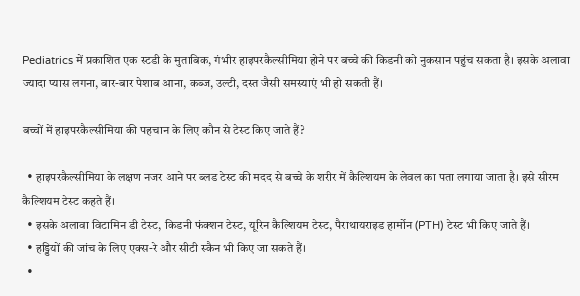Pediatrics में प्रकाश‍ित एक स्‍टडी के मुताब‍िक, गंभीर हाइपरकैल्सीमिया होने पर बच्‍चे की क‍िडनी को नुकसान पहुंच सकता है। इसके अलावा ज्‍यादा प्‍यास लगना, बार-बार पेशाब आना, कब्‍ज, उल्‍टी, दस्‍त जैसी समस्‍याएं भी हो सकती हैं।

बच्चों में हाइपरकैल्सीमिया की पहचान के ल‍िए कौन से टेस्‍ट क‍िए जाते हैं?

  • हाइपरकैल्सीमिया के लक्षण नजर आने पर ब्‍लड टेस्‍ट की मदद से बच्‍चे के शरीर में कैल्‍श‍ियम के लेवल का पता लगाया जाता है। इसे सीरम कैल्‍श‍ियम टेस्‍ट कहते हैं।
  • इसके अलावा व‍िटाम‍िन डी टेस्‍ट, क‍िडनी फंक्‍शन टेस्‍ट, यूर‍िन कैल्‍श‍ियम टेस्‍ट, पैराथायराइड हार्मोन (PTH) टेस्‍ट भी क‍िए जाते हैं।
  • हड्ड‍ियों की जांच के ल‍िए एक्‍स-रे और सीटी स्‍कैन भी क‍िए जा सकते हैं।
  •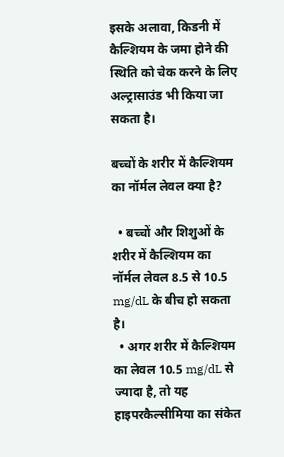इसके अलावा, क‍िडनी में कैल्‍श‍ियम के जमा होने की स्‍थ‍िति‍ को चेक करने के ल‍िए अल्‍ट्रासाउंड भी क‍िया जा सकता है।

बच्‍चों के शरीर में कैल्श‍ियम का नॉर्मल लेवल क्‍या है?

  • बच्‍चों और श‍िशुओं के शरीर में कैल्‍श‍ियम का नॉर्मल लेवल 8.5 से 10.5 mg/dL के बीच हो सकता है।
  • अगर शरीर में कैल्‍श‍ियम का लेवल 10.5 mg/dL से ज्‍यादा है, तो यह हाइपरकैल्सीमिया का संकेत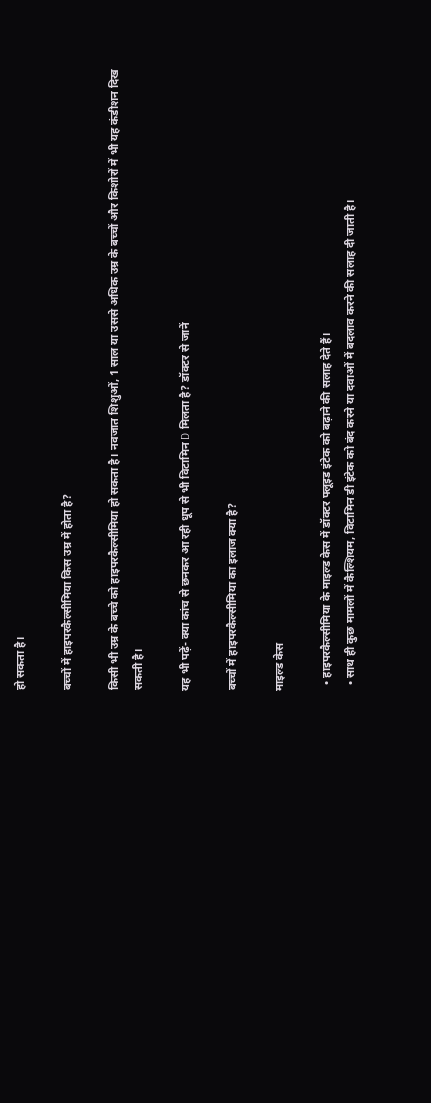हो सकता है।

बच्‍चों में हाइपरकैल्‍सीम‍िया क‍िस उम्र में होता है?

क‍िसी भी उम्र के बच्‍चे को हाइपरकैल्‍सीम‍िया हो सकता है। नवजात श‍िशुओं, 1 साल या उससे अध‍िक उम्र के बच्‍चों और क‍िशोरों में भी यह कंडीशन द‍िख सकती है।

यह भी पढ़ें- क्‍या कांच से छनकर आ रही धूप से भी व‍िटाम‍िन D म‍िलता है? डॉक्‍टर से जानें

बच्चों में हाइपरकैल्सीमिया का इलाज क्‍या है?

माइल्‍ड केस

  • हाइपरकैल्सीमिया के माइल्‍ड केस में डॉक्‍टर फ्लूइड इंटेक को बढ़ाने की सलाह देते हैं।
  • साथ ही कुछ मामलों में कैल्‍श‍ियम, व‍िटाम‍िन डी इंटेक को बंद करने या दवाओं में बदलाव करने की सलाह दी जाती है।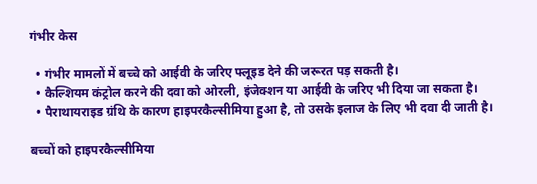गंभीर केस

  • गंभीर मामलों में बच्‍चे को आईवी के जर‍िए फ्लूइड देने की जरूरत पड़ सकती है।
  • कैल्‍श‍ियम कंट्रोल करने की दवा को ओरली, इंजेक्‍शन या आईवी के जर‍िए भी द‍िया जा सकता है।
  • पैराथायराइड ग्रंथ‍ि के कारण हाइपरकैल्सीमिया हुआ है, तो उसके इलाज के लिए भी दवा दी जाती है।

बच्‍चों को हाइपरकैल्सीमिया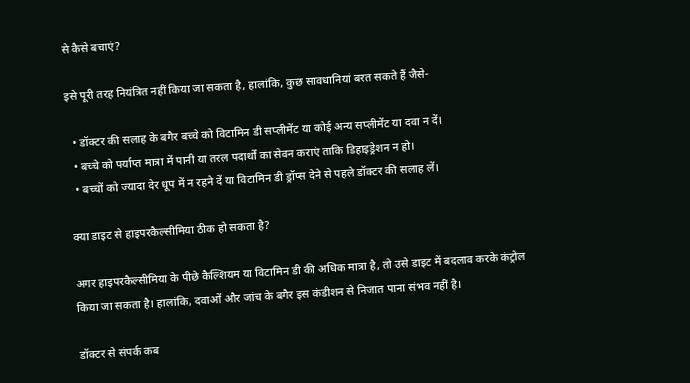से कैसे बचाएं?

इसे पूरी तरह नियंत्रित नहीं किया जा सकता है, हालांकि, कुछ सावधान‍ियां बरत सकते हैं जैसे-

  • डॉक्‍टर की सलाह के बगैर बच्‍चे को व‍िटाम‍िन डी सप्‍लीमेंट या कोई अन्‍य सप्‍लीमेंट या दवा न दें।
  • बच्‍चे को पर्याप्‍त मात्रा में पानी या तरल पदार्थों का सेवन कराएं ताक‍ि ड‍िहाइड्रेशन न हो।
  • बच्‍चों को ज्‍यादा देर धूप में न रहने दें या व‍िटाम‍िन डी ड्रॉप्‍स देने से पहले डॉक्‍टर की सलाह लें।

क्या डाइट से हाइपरकैल्सीमिया ठीक हो सकता है?

अगर हाइपरकैल्‍सीम‍िया के पीछे कैल्‍श‍ियम या व‍िटाम‍िन डी की अध‍िक मात्रा है, तो उसे डाइट में बदलाव करके कंट्रोल क‍िया जा सकता है। हालांक‍ि, दवाओं और जांच के बगैर इस कंडीशन से नि‍जात पाना संभव नहीं है।

डॉक्‍टर से संपर्क कब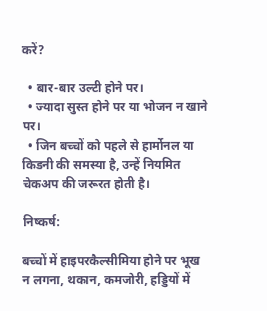करें?

  • बार-बार उल्‍टी होने पर।
  • ज्‍यादा सुस्‍त होने पर या भोजन न खाने पर।
  • ज‍िन बच्‍चों को पहले से हार्मोनल या क‍िडनी की समस्‍या है, उन्‍हें न‍ियम‍ित चेकअप की जरूरत होती है।

न‍िष्‍कर्ष:

बच्‍चों में हाइपरकैल्‍सीम‍िया होने पर भूख न लगना, थकान, कमजोरी, हड्ड‍ियों में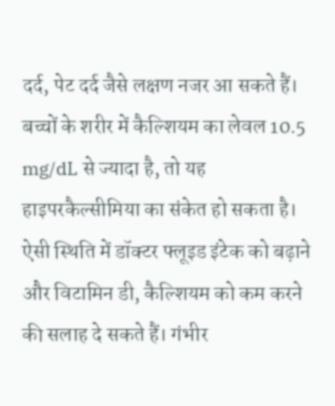दर्द, पेट दर्द जैसे लक्षण नजर आ सकते हैं। बच्‍चों के शरीर में कैल्‍श‍ियम का लेवल 10.5 mg/dL से ज्‍यादा है, तो यह हाइपरकैल्‍सीम‍िया का संकेत हो सकता है। ऐसी स्‍थ‍िति‍ में डॉक्‍टर फ्लूइड इंटेक को बढ़ाने और व‍िटाम‍िन डी, कैल्‍श‍ियम को कम करने की सलाह दे सकते हैं। गंभीर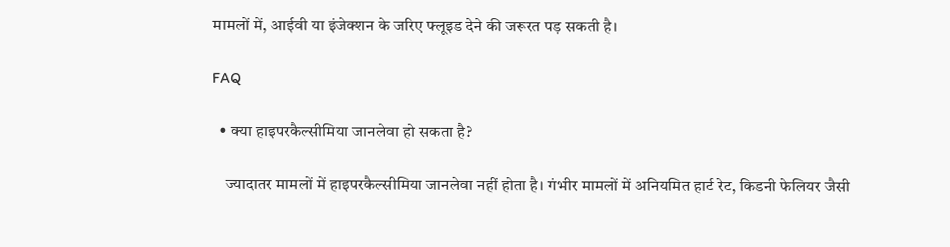मामलों में, आईवी या इंजेक्‍शन के जर‍िए फ्लूइड देने की जरूरत पड़ सकती है।

FAQ

  • क्‍या हाइपरकैल्‍सीम‍िया जानलेवा हो सकता है?

    ज्‍यादातर मामलों में हाइपरकैल्‍सीम‍िया जानलेवा नहीं होता है। गंभीर मामलों में अन‍ियम‍ित हार्ट रेट, क‍िड‍नी फेलि‍यर जैसी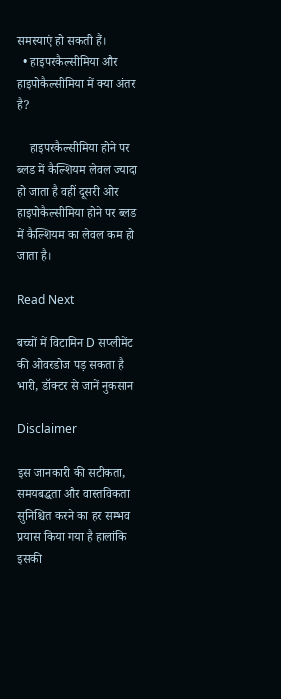समस्‍याएं हो सकती हैं।
  • हाइपरकैल्सीमिया और हाइपोकैल्सीमिया में क्‍या अंतर है?

    हाइपरकैल्सीम‍िया होने पर ब्‍लड में कैल्‍श‍ियम लेवल ज्‍यादा हो जाता है वहीं दूसरी ओर हाइपोकैल्सीमिया होने पर ब्‍लड में कैल्‍श‍ियम का लेवल कम हो जाता है।

Read Next

बच्‍चों में विटामिन D सप्‍लीमेंट की ओवरडोज पड़ सकता है भारी, डॉक्‍टर से जानें नुकसान

Disclaimer

इस जानकारी की सटीकता, समयबद्धता और वास्तविकता सुनिश्चित करने का हर सम्भव प्रयास किया गया है हालांकि इसकी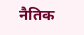नैतिक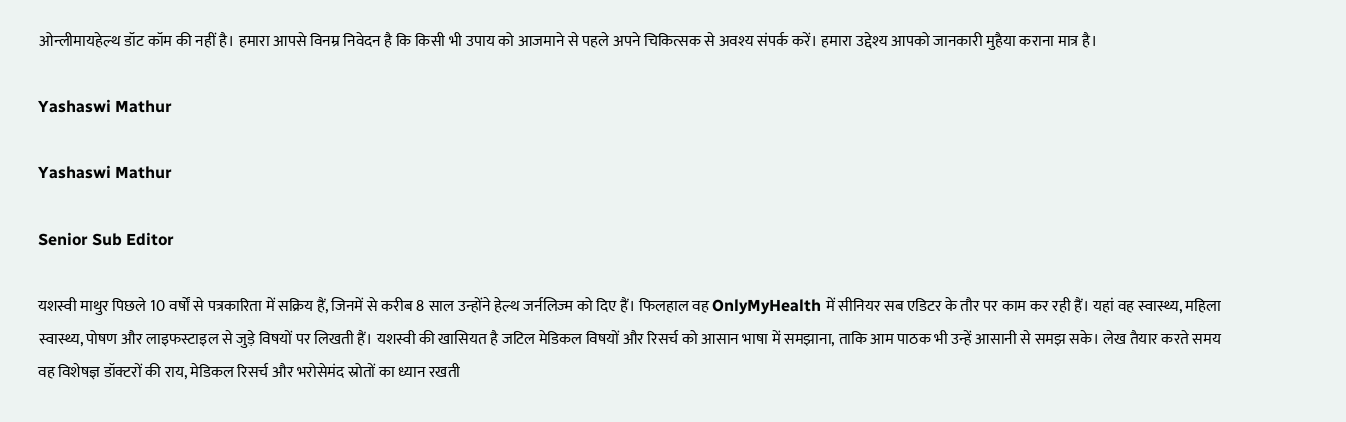ओन्लीमायहेल्थ डॉट कॉम की नहीं है। हमारा आपसे विनम्र निवेदन है कि किसी भी उपाय को आजमाने से पहले अपने चिकित्सक से अवश्य संपर्क करें। हमारा उद्देश्य आपको जानकारी मुहैया कराना मात्र है।

Yashaswi Mathur

Yashaswi Mathur

Senior Sub Editor

यशस्वी माथुर पिछले 10 वर्षों से पत्रकारिता में सक्रिय हैं, जिनमें से करीब 8 साल उन्होंने हेल्थ जर्नलिज्म को दिए हैं। फिलहाल वह OnlyMyHealth में सीनियर सब एडिटर के तौर पर काम कर रही हैं। यहां वह स्वास्थ्य, महिला स्वास्थ्य, पोषण और लाइफस्टाइल से जुड़े विषयों पर लिखती हैं। यशस्वी की खासियत है जटिल मेडिकल विषयों और रिसर्च को आसान भाषा में समझाना, ताकि आम पाठक भी उन्हें आसानी से समझ सके। लेख तैयार करते समय वह विशेषज्ञ डॉक्टरों की राय, मेडिकल रिसर्च और भरोसेमंद स्रोतों का ध्यान रखती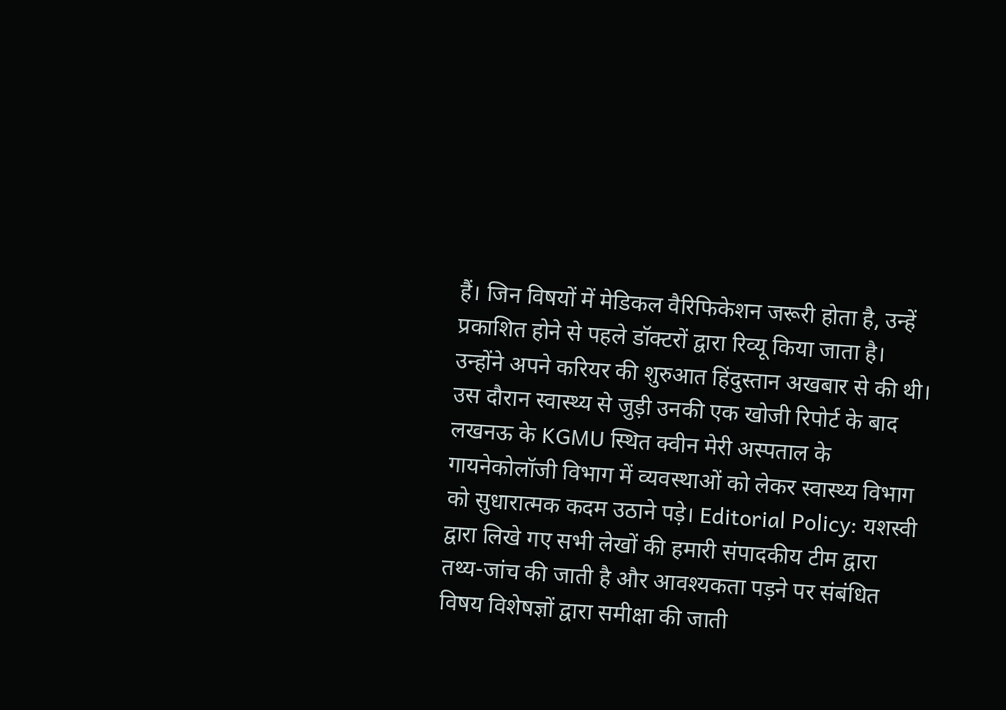हैं। जिन विषयों में मेडिकल वैरिफिकेशन जरूरी होता है, उन्हें प्रकाशित होने से पहले डॉक्टरों द्वारा रिव्यू किया जाता है। उन्होंने अपने करियर की शुरुआत हिंदुस्तान अखबार से की थी। उस दौरान स्वास्थ्य से जुड़ी उनकी एक खोजी रिपोर्ट के बाद लखनऊ के KGMU स्थित क्वीन मेरी अस्पताल के गायनेकोलॉजी विभाग में व्यवस्थाओं को लेकर स्वास्थ्य विभाग को सुधारात्मक कदम उठाने पड़े। Editorial Policy: यशस्वी द्वारा लिखे गए सभी लेखों की हमारी संपादकीय टीम द्वारा तथ्य-जांच की जाती है और आवश्यकता पड़ने पर संबंधित विषय विशेषज्ञों द्वारा समीक्षा की जाती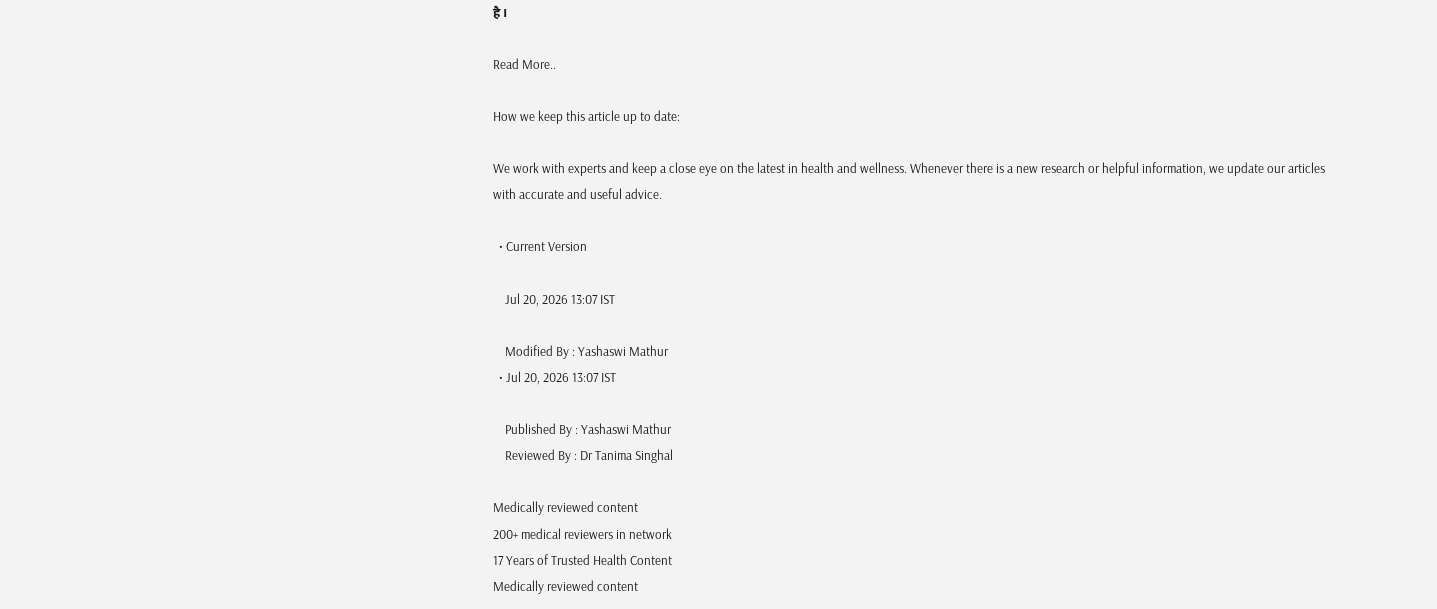है।

Read More..

How we keep this article up to date:

We work with experts and keep a close eye on the latest in health and wellness. Whenever there is a new research or helpful information, we update our articles with accurate and useful advice.

  • Current Version

    Jul 20, 2026 13:07 IST

    Modified By : Yashaswi Mathur
  • Jul 20, 2026 13:07 IST

    Published By : Yashaswi Mathur
    Reviewed By : Dr Tanima Singhal

Medically reviewed content
200+ medical reviewers in network
17 Years of Trusted Health Content
Medically reviewed content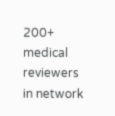200+ medical reviewers in network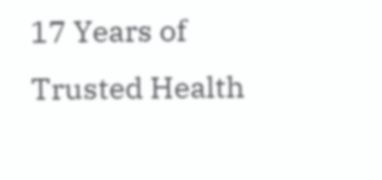17 Years of Trusted Health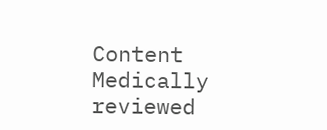Content
Medically reviewed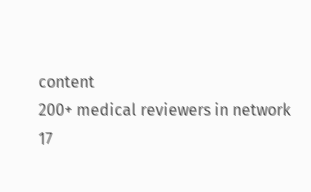content
200+ medical reviewers in network
17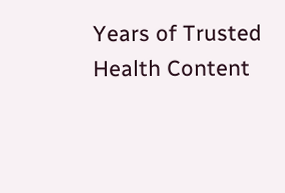Years of Trusted Health Content